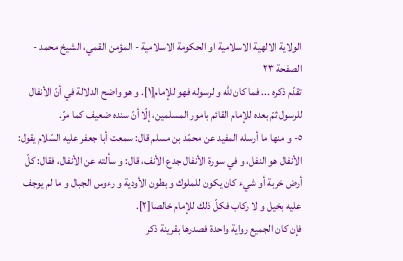الولاية الالهية الاسلامية او الحكومة الاسلامية - المؤمن القمي، الشيخ محمد - الصفحة ٢٣
تقدّم ذكره ... فما كان للّه و لرسوله فهو للإمام[١]. و هو واضح الدلالة في أنّ الأنفال للرسول ثمّ بعده للإمام القائم بامور المسلمين، إلّا أنّ سنده ضعيف كما مرّ.
٥- و منها ما أرسله المفيد عن محمّد بن مسلم قال: سمعت أبا جعفر عليه السّلام يقول: الأنفال هو النفل، و في سورة الأنفال جدع الأنف، قال: و سألته عن الأنفال، فقال: كلّ أرض خربة أو شيء كان يكون للملوك و بطون الأودية و رءوس الجبال و ما لم يوجف عليه بخيل و لا ركاب فكلّ ذلك للإمام خالصا[٢].
فإن كان الجميع رواية واحدة فصدرها بقرينة ذكر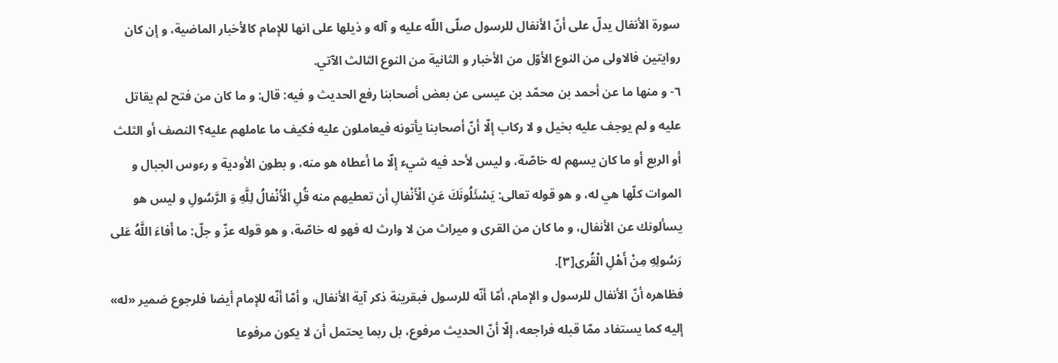سورة الأنفال يدلّ على أنّ الأنفال للرسول صلّى اللّه عليه و آله و ذيلها على انها للإمام كالأخبار الماضية، و إن كان روايتين فالاولى من النوع الأوّل من الأخبار و الثانية من النوع الثالث الآتي.
٦- و منها ما عن أحمد بن محمّد بن عيسى عن بعض أصحابنا رفع الحديث و فيه: قال: و ما كان من فتح لم يقاتل عليه و لم يوجف عليه بخيل و لا ركاب إلّا أنّ أصحابنا يأتونه فيعاملون عليه فكيف ما عاملهم عليه؟ النصف أو الثلث أو الربع أو ما كان يسهم له خاصّة، و ليس لأحد فيه شيء إلّا ما أعطاه هو منه، و بطون الأودية و رءوس الجبال و الموات كلّها هي له، و هو قوله تعالى: يَسْئَلُونَكَ عَنِ الْأَنْفالِ أن تعطيهم منه قُلِ الْأَنْفالُ لِلَّهِ وَ الرَّسُولِ و ليس هو يسألونك عن الأنفال، و ما كان من القرى و ميراث من لا وارث له فهو له خاصّة، و هو قوله عزّ و جلّ: ما أَفاءَ اللَّهُ عَلى رَسُولِهِ مِنْ أَهْلِ الْقُرى[٣].
فظاهره أنّ الأنفال للرسول و الإمام، أمّا أنّه للرسول فبقرينة ذكر آية الأنفال، و أمّا أنّه للإمام أيضا فلرجوع ضمير «له» إليه كما يستفاد ممّا قبله فراجعه، إلّا أنّ الحديث مرفوع، بل ربما يحتمل أن لا يكون مرفوعا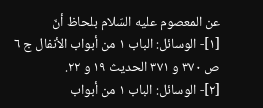عن المعصوم عليه السّلام بلحاظ أنّ
[١]- الوسائل: الباب ١ من أبواب الأنفال ج ٦ ص ٣٧٠ و ٣٧١ الحديث ١٩ و ٢٢.
[٢]- الوسائل: الباب ١ من أبواب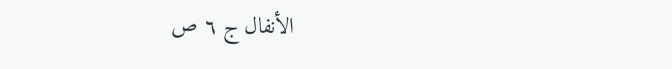الأنفال ج ٦ ص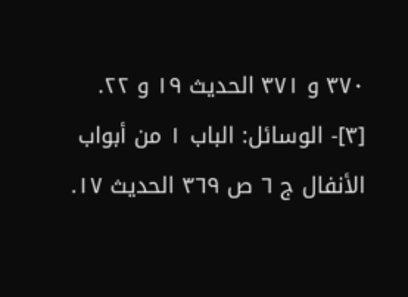٣٧٠ و ٣٧١ الحديث ١٩ و ٢٢.
[٣]- الوسائل: الباب ١ من أبواب الأنفال ج ٦ ص ٣٦٩ الحديث ١٧.